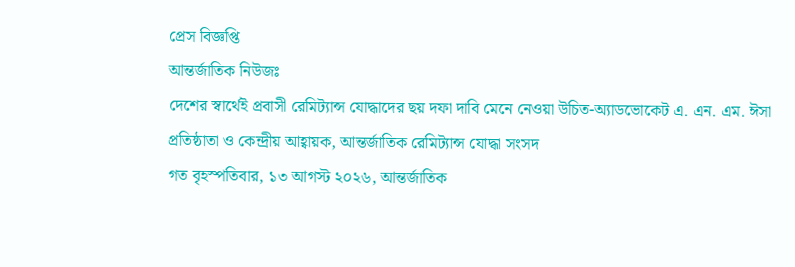প্রেস বিজ্ঞপ্তি
আন্তর্জাতিক নিউজঃ
দেশের স্বার্থেই প্রবাসী রেমিট্যান্স যোদ্ধাদের ছয় দফা দাবি মেনে নেওয়া উচিত-অ্যাডভোকেট এ. এন. এম. ঈসা
প্রতিষ্ঠাতা ও কেন্দ্রীয় আহ্বায়ক, আন্তর্জাতিক রেমিট্যান্স যোদ্ধা সংসদ
গত বৃহস্পতিবার, ১৩ আগস্ট ২০২৬, আন্তর্জাতিক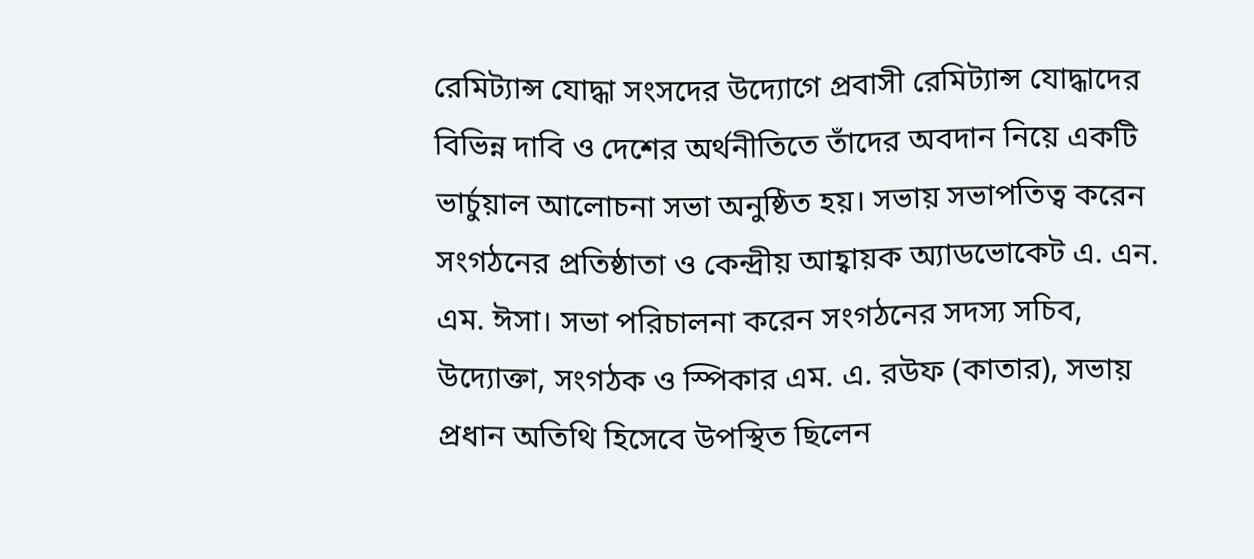রেমিট্যান্স যোদ্ধা সংসদের উদ্যোগে প্রবাসী রেমিট্যান্স যোদ্ধাদের বিভিন্ন দাবি ও দেশের অর্থনীতিতে তাঁদের অবদান নিয়ে একটি ভার্চুয়াল আলোচনা সভা অনুষ্ঠিত হয়। সভায় সভাপতিত্ব করেন সংগঠনের প্রতিষ্ঠাতা ও কেন্দ্রীয় আহ্বায়ক অ্যাডভোকেট এ. এন. এম. ঈসা। সভা পরিচালনা করেন সংগঠনের সদস্য সচিব, উদ্যোক্তা, সংগঠক ও স্পিকার এম. এ. রউফ (কাতার), সভায় প্রধান অতিথি হিসেবে উপস্থিত ছিলেন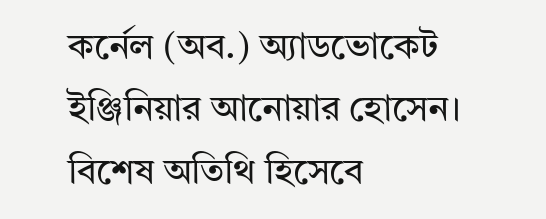কর্নেল (অব.) অ্যাডভোকেট ইঞ্জিনিয়ার আনোয়ার হোসেন। বিশেষ অতিথি হিসেবে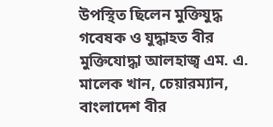উপস্থিত ছিলেন মুক্তিযুদ্ধ গবেষক ও যুদ্ধাহত বীর মুক্তিযোদ্ধা আলহাজ্ব এম. এ. মালেক খান, চেয়ারম্যান, বাংলাদেশ বীর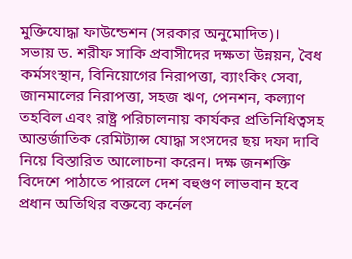মুক্তিযোদ্ধা ফাউন্ডেশন (সরকার অনুমোদিত)।
সভায় ড. শরীফ সাকি প্রবাসীদের দক্ষতা উন্নয়ন, বৈধ কর্মসংস্থান, বিনিয়োগের নিরাপত্তা, ব্যাংকিং সেবা, জানমালের নিরাপত্তা, সহজ ঋণ, পেনশন, কল্যাণ তহবিল এবং রাষ্ট্র পরিচালনায় কার্যকর প্রতিনিধিত্বসহ আন্তর্জাতিক রেমিট্যান্স যোদ্ধা সংসদের ছয় দফা দাবি নিয়ে বিস্তারিত আলোচনা করেন। দক্ষ জনশক্তি বিদেশে পাঠাতে পারলে দেশ বহুগুণ লাভবান হবে প্রধান অতিথির বক্তব্যে কর্নেল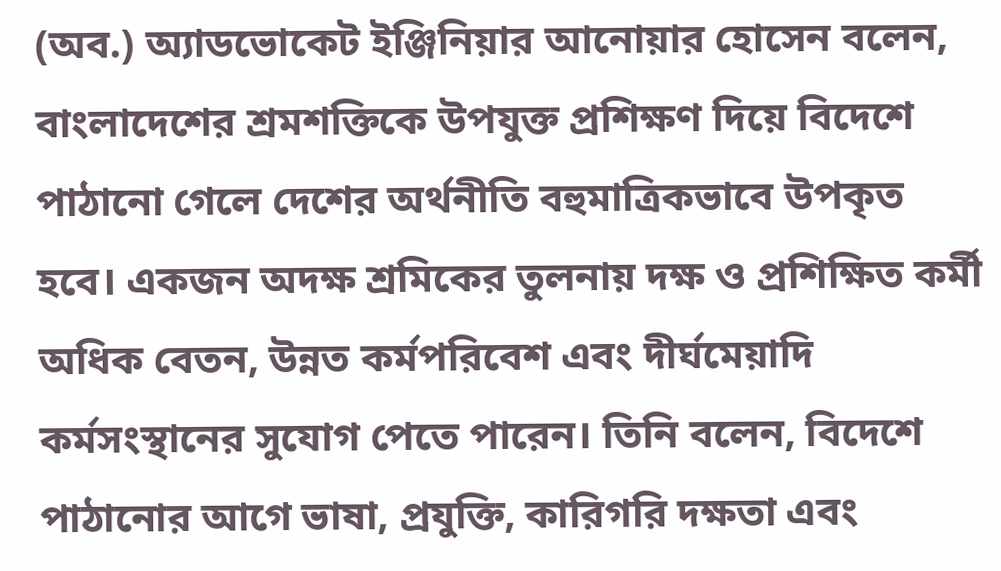(অব.) অ্যাডভোকেট ইঞ্জিনিয়ার আনোয়ার হোসেন বলেন, বাংলাদেশের শ্রমশক্তিকে উপযুক্ত প্রশিক্ষণ দিয়ে বিদেশে পাঠানো গেলে দেশের অর্থনীতি বহুমাত্রিকভাবে উপকৃত হবে। একজন অদক্ষ শ্রমিকের তুলনায় দক্ষ ও প্রশিক্ষিত কর্মী অধিক বেতন, উন্নত কর্মপরিবেশ এবং দীর্ঘমেয়াদি কর্মসংস্থানের সুযোগ পেতে পারেন। তিনি বলেন, বিদেশে পাঠানোর আগে ভাষা, প্রযুক্তি, কারিগরি দক্ষতা এবং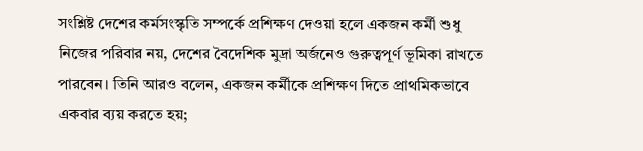সংশ্লিষ্ট দেশের কর্মসংস্কৃতি সম্পর্কে প্রশিক্ষণ দেওয়া হলে একজন কর্মী শুধু নিজের পরিবার নয়, দেশের বৈদেশিক মুদ্রা অর্জনেও গুরুত্বপূর্ণ ভূমিকা রাখতে পারবেন। তিনি আরও বলেন, একজন কর্মীকে প্রশিক্ষণ দিতে প্রাথমিকভাবে একবার ব্যয় করতে হয়;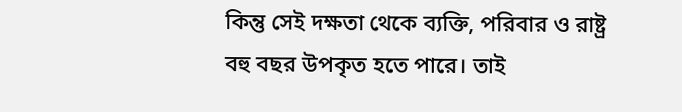কিন্তু সেই দক্ষতা থেকে ব্যক্তি, পরিবার ও রাষ্ট্র বহু বছর উপকৃত হতে পারে। তাই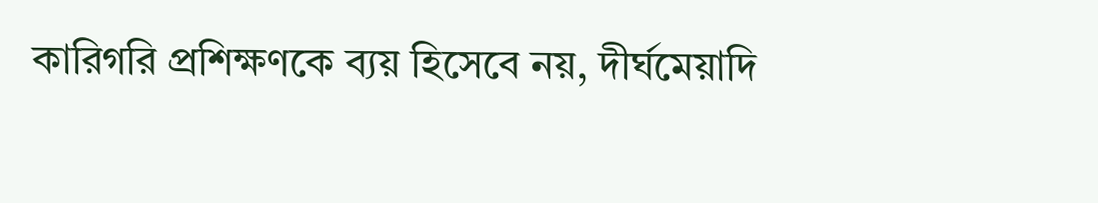কারিগরি প্রশিক্ষণকে ব্যয় হিসেবে নয়, দীর্ঘমেয়াদি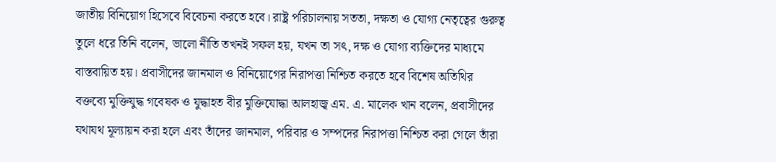জাতীয় বিনিয়োগ হিসেবে বিবেচনা করতে হবে। রাষ্ট্র পরিচালনায় সততা, দক্ষতা ও যোগ্য নেতৃত্বের গুরুত্ব তুলে ধরে তিনি বলেন, ভালো নীতি তখনই সফল হয়, যখন তা সৎ, দক্ষ ও যোগ্য ব্যক্তিদের মাধ্যমে বাস্তবায়িত হয়। প্রবাসীদের জানমাল ও বিনিয়োগের নিরাপত্তা নিশ্চিত করতে হবে বিশেষ অতিথির বক্তব্যে মুক্তিযুদ্ধ গবেষক ও যুদ্ধাহত বীর মুক্তিযোদ্ধা আলহাজ্ব এম. এ. মালেক খান বলেন, প্রবাসীদের যথাযথ মূল্যায়ন করা হলে এবং তাঁদের জানমাল, পরিবার ও সম্পদের নিরাপত্তা নিশ্চিত করা গেলে তাঁরা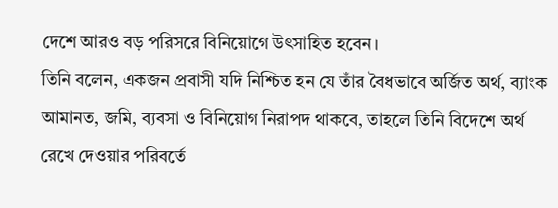দেশে আরও বড় পরিসরে বিনিয়োগে উৎসাহিত হবেন।
তিনি বলেন, একজন প্রবাসী যদি নিশ্চিত হন যে তাঁর বৈধভাবে অর্জিত অর্থ, ব্যাংক আমানত, জমি, ব্যবসা ও বিনিয়োগ নিরাপদ থাকবে, তাহলে তিনি বিদেশে অর্থ রেখে দেওয়ার পরিবর্তে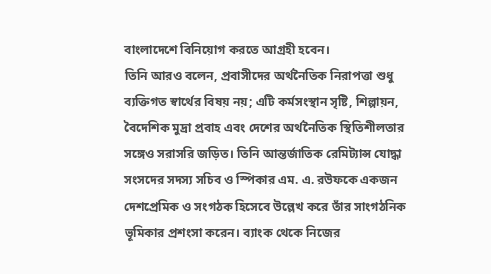বাংলাদেশে বিনিয়োগ করতে আগ্রহী হবেন।
তিনি আরও বলেন, প্রবাসীদের অর্থনৈতিক নিরাপত্তা শুধু ব্যক্তিগত স্বার্থের বিষয় নয়; এটি কর্মসংস্থান সৃষ্টি, শিল্পায়ন, বৈদেশিক মুদ্রা প্রবাহ এবং দেশের অর্থনৈতিক স্থিতিশীলতার সঙ্গেও সরাসরি জড়িত। তিনি আন্তর্জাতিক রেমিট্যান্স যোদ্ধা সংসদের সদস্য সচিব ও স্পিকার এম. এ. রউফকে একজন দেশপ্রেমিক ও সংগঠক হিসেবে উল্লেখ করে তাঁর সাংগঠনিক ভূমিকার প্রশংসা করেন। ব্যাংক থেকে নিজের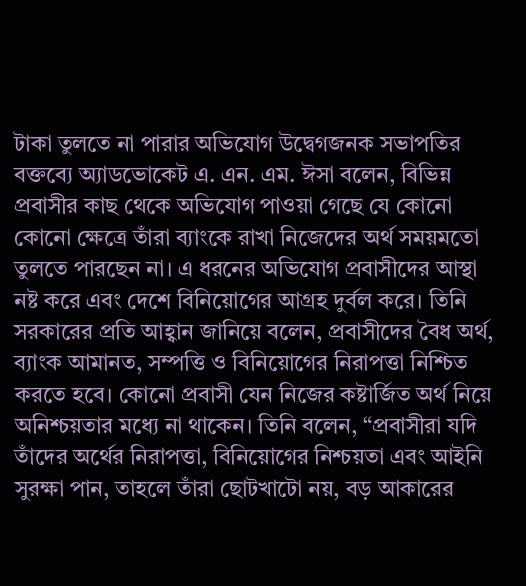টাকা তুলতে না পারার অভিযোগ উদ্বেগজনক সভাপতির বক্তব্যে অ্যাডভোকেট এ. এন. এম. ঈসা বলেন, বিভিন্ন প্রবাসীর কাছ থেকে অভিযোগ পাওয়া গেছে যে কোনো কোনো ক্ষেত্রে তাঁরা ব্যাংকে রাখা নিজেদের অর্থ সময়মতো তুলতে পারছেন না। এ ধরনের অভিযোগ প্রবাসীদের আস্থা নষ্ট করে এবং দেশে বিনিয়োগের আগ্রহ দুর্বল করে। তিনি সরকারের প্রতি আহ্বান জানিয়ে বলেন, প্রবাসীদের বৈধ অর্থ, ব্যাংক আমানত, সম্পত্তি ও বিনিয়োগের নিরাপত্তা নিশ্চিত করতে হবে। কোনো প্রবাসী যেন নিজের কষ্টার্জিত অর্থ নিয়ে অনিশ্চয়তার মধ্যে না থাকেন। তিনি বলেন, “প্রবাসীরা যদি তাঁদের অর্থের নিরাপত্তা, বিনিয়োগের নিশ্চয়তা এবং আইনি সুরক্ষা পান, তাহলে তাঁরা ছোটখাটো নয়, বড় আকারের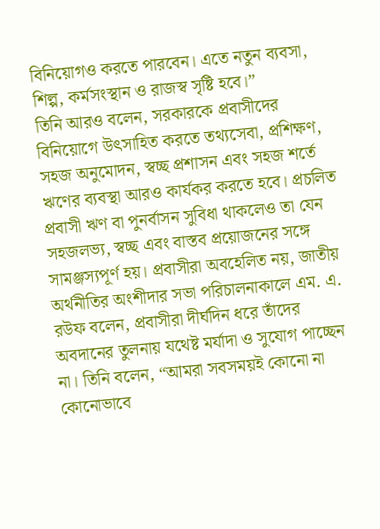বিনিয়োগও করতে পারবেন। এতে নতুন ব্যবসা, শিল্প, কর্মসংস্থান ও রাজস্ব সৃষ্টি হবে।”
তিনি আরও বলেন, সরকারকে প্রবাসীদের বিনিয়োগে উৎসাহিত করতে তথ্যসেবা, প্রশিক্ষণ, সহজ অনুমোদন, স্বচ্ছ প্রশাসন এবং সহজ শর্তে ঋণের ব্যবস্থা আরও কার্যকর করতে হবে। প্রচলিত প্রবাসী ঋণ বা পুনর্বাসন সুবিধা থাকলেও তা যেন সহজলভ্য, স্বচ্ছ এবং বাস্তব প্রয়োজনের সঙ্গে সামঞ্জস্যপূর্ণ হয়। প্রবাসীরা অবহেলিত নয়, জাতীয় অর্থনীতির অংশীদার সভা পরিচালনাকালে এম. এ. রউফ বলেন, প্রবাসীরা দীর্ঘদিন ধরে তাঁদের অবদানের তুলনায় যথেষ্ট মর্যাদা ও সুযোগ পাচ্ছেন না। তিনি বলেন, “আমরা সবসময়ই কোনো না কোনোভাবে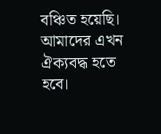বঞ্চিত হয়েছি। আমাদের এখন ঐক্যবদ্ধ হতে হবে।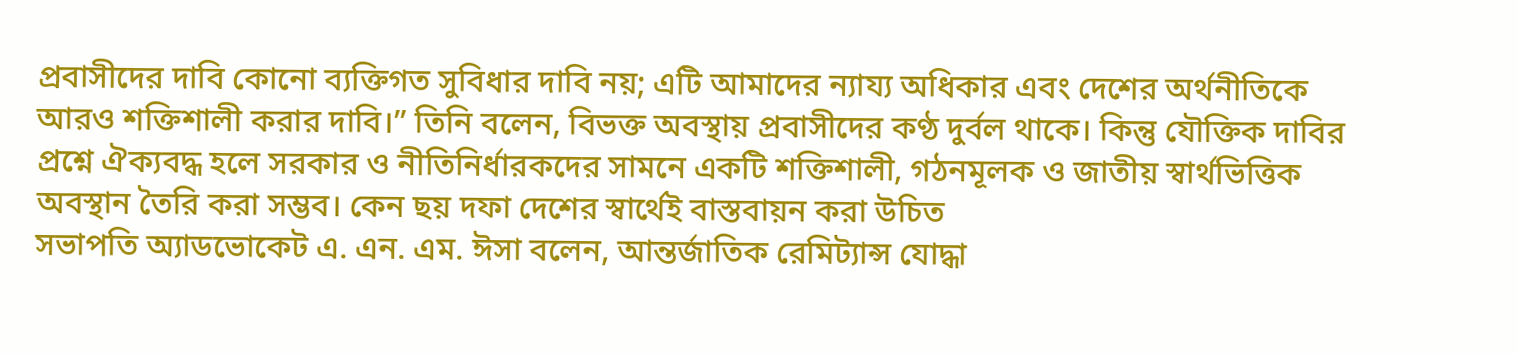প্রবাসীদের দাবি কোনো ব্যক্তিগত সুবিধার দাবি নয়; এটি আমাদের ন্যায্য অধিকার এবং দেশের অর্থনীতিকে আরও শক্তিশালী করার দাবি।” তিনি বলেন, বিভক্ত অবস্থায় প্রবাসীদের কণ্ঠ দুর্বল থাকে। কিন্তু যৌক্তিক দাবির প্রশ্নে ঐক্যবদ্ধ হলে সরকার ও নীতিনির্ধারকদের সামনে একটি শক্তিশালী, গঠনমূলক ও জাতীয় স্বার্থভিত্তিক অবস্থান তৈরি করা সম্ভব। কেন ছয় দফা দেশের স্বার্থেই বাস্তবায়ন করা উচিত
সভাপতি অ্যাডভোকেট এ. এন. এম. ঈসা বলেন, আন্তর্জাতিক রেমিট্যান্স যোদ্ধা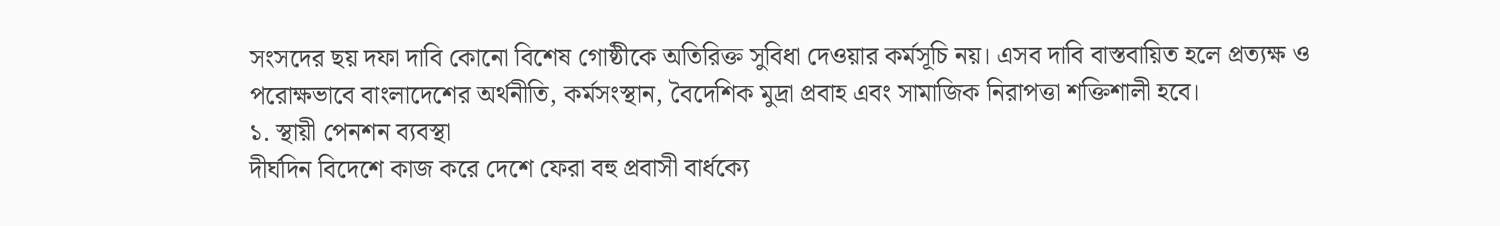সংসদের ছয় দফা দাবি কোনো বিশেষ গোষ্ঠীকে অতিরিক্ত সুবিধা দেওয়ার কর্মসূচি নয়। এসব দাবি বাস্তবায়িত হলে প্রত্যক্ষ ও পরোক্ষভাবে বাংলাদেশের অর্থনীতি, কর্মসংস্থান, বৈদেশিক মুদ্রা প্রবাহ এবং সামাজিক নিরাপত্তা শক্তিশালী হবে।
১. স্থায়ী পেনশন ব্যবস্থা
দীর্ঘদিন বিদেশে কাজ করে দেশে ফেরা বহু প্রবাসী বার্ধক্যে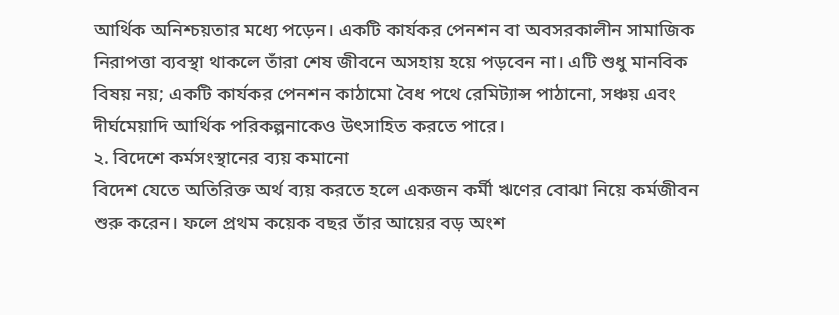আর্থিক অনিশ্চয়তার মধ্যে পড়েন। একটি কার্যকর পেনশন বা অবসরকালীন সামাজিক নিরাপত্তা ব্যবস্থা থাকলে তাঁরা শেষ জীবনে অসহায় হয়ে পড়বেন না। এটি শুধু মানবিক বিষয় নয়; একটি কার্যকর পেনশন কাঠামো বৈধ পথে রেমিট্যান্স পাঠানো, সঞ্চয় এবং দীর্ঘমেয়াদি আর্থিক পরিকল্পনাকেও উৎসাহিত করতে পারে।
২. বিদেশে কর্মসংস্থানের ব্যয় কমানো
বিদেশ যেতে অতিরিক্ত অর্থ ব্যয় করতে হলে একজন কর্মী ঋণের বোঝা নিয়ে কর্মজীবন শুরু করেন। ফলে প্রথম কয়েক বছর তাঁর আয়ের বড় অংশ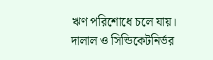ঋণ পরিশোধে চলে যায়।
দালাল ও সিন্ডিকেটনির্ভর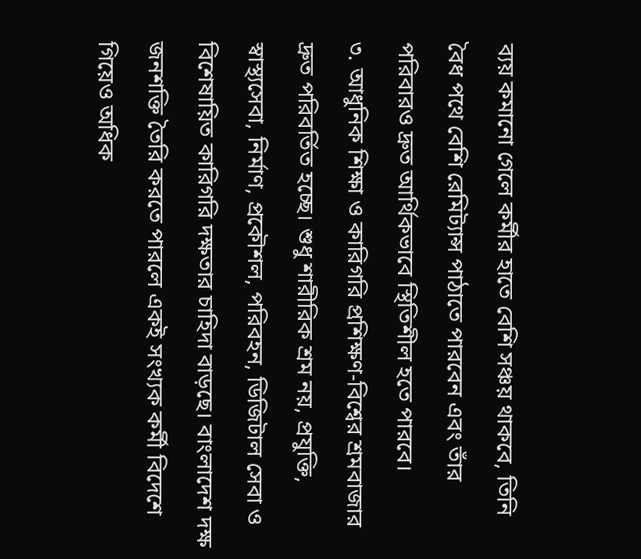ব্যয় কমানো গেলে কর্মীর হাতে বেশি সঞ্চয় থাকবে, তিনি বৈধ পথে বেশি রেমিট্যান্স পাঠাতে পারবেন এবং তাঁর পরিবারও দ্রুত আর্থিকভাবে স্থিতিশীল হতে পারবে।
৩. আধুনিক শিক্ষা ও কারিগরি প্রশিক্ষণ-বিশ্বের শ্রমবাজার দ্রুত পরিবর্তিত হচ্ছে। শুধু শারীরিক শ্রম নয়, প্রযুক্তি, স্বাস্থ্যসেবা, নির্মাণ, প্রকৌশল, পরিবহন, ডিজিটাল সেবা ও বিশেষায়িত কারিগরি দক্ষতার চাহিদা বাড়ছে। বাংলাদেশ দক্ষ জনশক্তি তৈরি করতে পারলে একই সংখ্যক কর্মী বিদেশে গিয়েও অধিক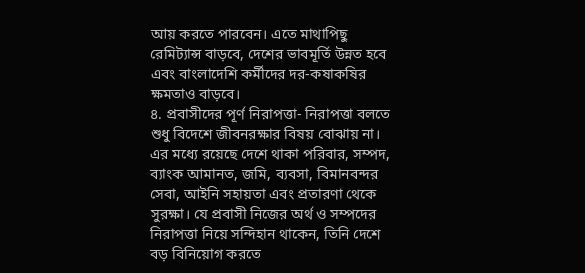আয় করতে পারবেন। এতে মাথাপিছু রেমিট্যান্স বাড়বে, দেশের ভাবমূর্তি উন্নত হবে এবং বাংলাদেশি কর্মীদের দর-কষাকষির ক্ষমতাও বাড়বে।
৪. প্রবাসীদের পূর্ণ নিরাপত্তা- নিরাপত্তা বলতে শুধু বিদেশে জীবনরক্ষার বিষয় বোঝায় না। এর মধ্যে রয়েছে দেশে থাকা পরিবার, সম্পদ, ব্যাংক আমানত, জমি, ব্যবসা, বিমানবন্দর সেবা, আইনি সহায়তা এবং প্রতারণা থেকে সুরক্ষা। যে প্রবাসী নিজের অর্থ ও সম্পদের নিরাপত্তা নিয়ে সন্দিহান থাকেন, তিনি দেশে বড় বিনিয়োগ করতে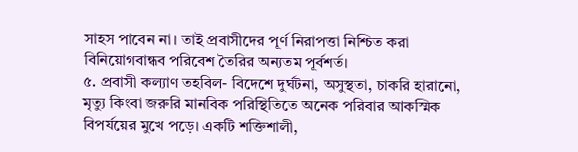সাহস পাবেন না। তাই প্রবাসীদের পূর্ণ নিরাপত্তা নিশ্চিত করা বিনিয়োগবান্ধব পরিবেশ তৈরির অন্যতম পূর্বশর্ত।
৫. প্রবাসী কল্যাণ তহবিল- বিদেশে দুর্ঘটনা, অসুস্থতা, চাকরি হারানো, মৃত্যু কিংবা জরুরি মানবিক পরিস্থিতিতে অনেক পরিবার আকস্মিক বিপর্যয়ের মুখে পড়ে। একটি শক্তিশালী,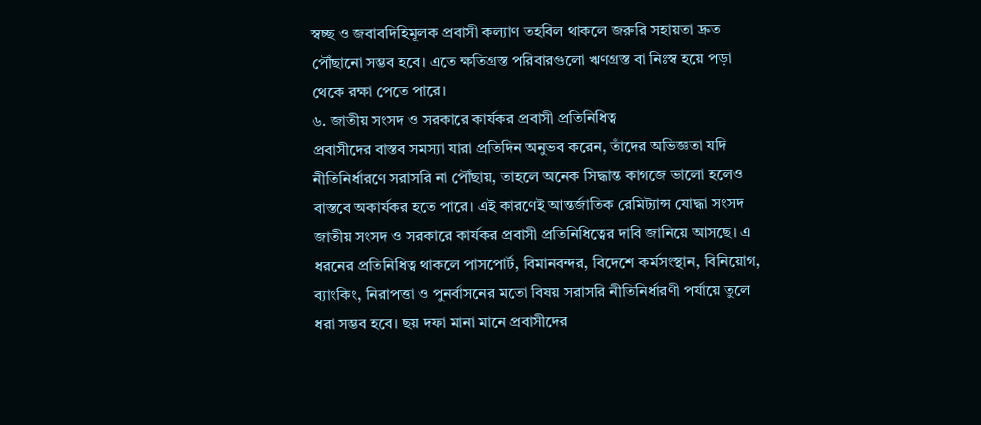স্বচ্ছ ও জবাবদিহিমূলক প্রবাসী কল্যাণ তহবিল থাকলে জরুরি সহায়তা দ্রুত পৌঁছানো সম্ভব হবে। এতে ক্ষতিগ্রস্ত পরিবারগুলো ঋণগ্রস্ত বা নিঃস্ব হয়ে পড়া থেকে রক্ষা পেতে পারে।
৬. জাতীয় সংসদ ও সরকারে কার্যকর প্রবাসী প্রতিনিধিত্ব
প্রবাসীদের বাস্তব সমস্যা যারা প্রতিদিন অনুভব করেন, তাঁদের অভিজ্ঞতা যদি নীতিনির্ধারণে সরাসরি না পৌঁছায়, তাহলে অনেক সিদ্ধান্ত কাগজে ভালো হলেও বাস্তবে অকার্যকর হতে পারে। এই কারণেই আন্তর্জাতিক রেমিট্যান্স যোদ্ধা সংসদ জাতীয় সংসদ ও সরকারে কার্যকর প্রবাসী প্রতিনিধিত্বের দাবি জানিয়ে আসছে। এ ধরনের প্রতিনিধিত্ব থাকলে পাসপোর্ট, বিমানবন্দর, বিদেশে কর্মসংস্থান, বিনিয়োগ, ব্যাংকিং, নিরাপত্তা ও পুনর্বাসনের মতো বিষয় সরাসরি নীতিনির্ধারণী পর্যায়ে তুলে ধরা সম্ভব হবে। ছয় দফা মানা মানে প্রবাসীদের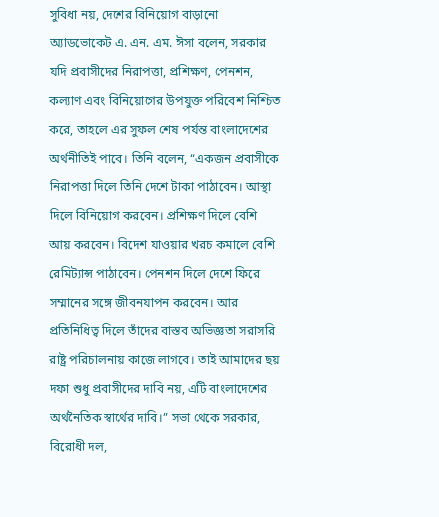সুবিধা নয়, দেশের বিনিয়োগ বাড়ানো
অ্যাডভোকেট এ. এন. এম. ঈসা বলেন, সরকার যদি প্রবাসীদের নিরাপত্তা, প্রশিক্ষণ, পেনশন, কল্যাণ এবং বিনিয়োগের উপযুক্ত পরিবেশ নিশ্চিত করে, তাহলে এর সুফল শেষ পর্যন্ত বাংলাদেশের অর্থনীতিই পাবে। তিনি বলেন, “একজন প্রবাসীকে নিরাপত্তা দিলে তিনি দেশে টাকা পাঠাবেন। আস্থা দিলে বিনিয়োগ করবেন। প্রশিক্ষণ দিলে বেশি আয় করবেন। বিদেশ যাওয়ার খরচ কমালে বেশি রেমিট্যান্স পাঠাবেন। পেনশন দিলে দেশে ফিরে সম্মানের সঙ্গে জীবনযাপন করবেন। আর প্রতিনিধিত্ব দিলে তাঁদের বাস্তব অভিজ্ঞতা সরাসরি রাষ্ট্র পরিচালনায় কাজে লাগবে। তাই আমাদের ছয় দফা শুধু প্রবাসীদের দাবি নয়, এটি বাংলাদেশের অর্থনৈতিক স্বার্থের দাবি।” সভা থেকে সরকার, বিরোধী দল,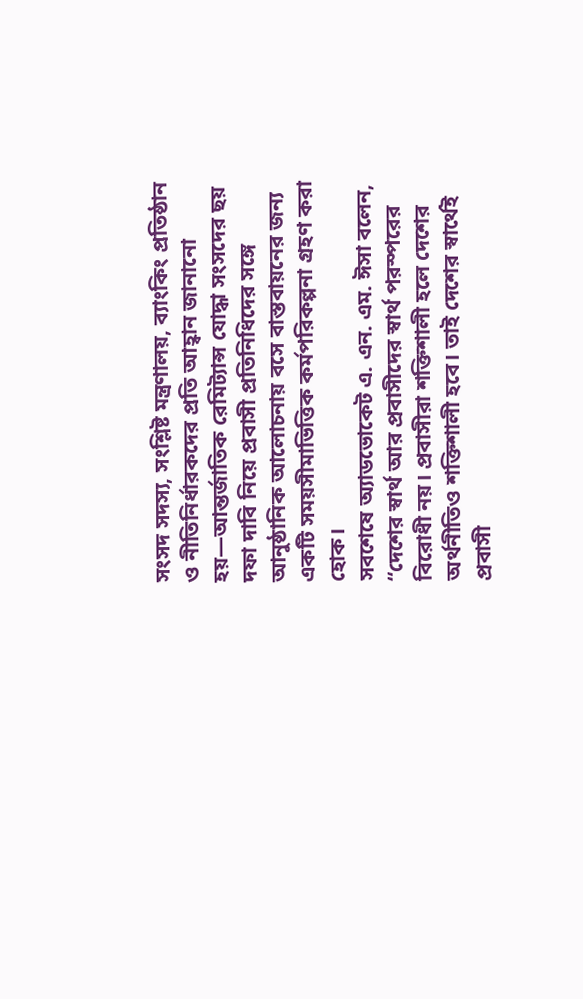সংসদ সদস্য, সংশ্লিষ্ট মন্ত্রণালয়, ব্যাংকিং প্রতিষ্ঠান ও নীতিনির্ধারকদের প্রতি আহ্বান জানানো হয়—আন্তর্জাতিক রেমিট্যান্স যোদ্ধা সংসদের ছয় দফা দাবি নিয়ে প্রবাসী প্রতিনিধিদের সঙ্গে আনুষ্ঠানিক আলোচনায় বসে বাস্তবায়নের জন্য একটি সময়সীমাভিত্তিক কর্মপরিকল্পনা গ্রহণ করা হোক।
সবশেষে অ্যাডভোকেট এ. এন. এম. ঈসা বলেন, “দেশের স্বার্থ আর প্রবাসীদের স্বার্থ পরস্পরের বিরোধী নয়। প্রবাসীরা শক্তিশালী হলে দেশের অর্থনীতিও শক্তিশালী হবে। তাই দেশের স্বার্থেই প্রবাসী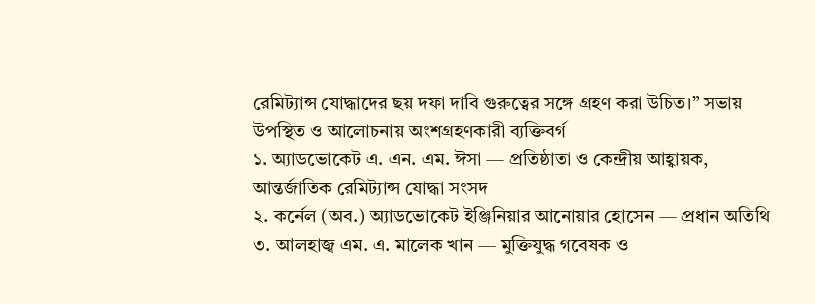রেমিট্যান্স যোদ্ধাদের ছয় দফা দাবি গুরুত্বের সঙ্গে গ্রহণ করা উচিত।” সভায় উপস্থিত ও আলোচনায় অংশগ্রহণকারী ব্যক্তিবর্গ
১. অ্যাডভোকেট এ. এন. এম. ঈসা — প্রতিষ্ঠাতা ও কেন্দ্রীয় আহ্বায়ক, আন্তর্জাতিক রেমিট্যান্স যোদ্ধা সংসদ
২. কর্নেল (অব.) অ্যাডভোকেট ইঞ্জিনিয়ার আনোয়ার হোসেন — প্রধান অতিথি
৩. আলহাজ্ব এম. এ. মালেক খান — মুক্তিযুদ্ধ গবেষক ও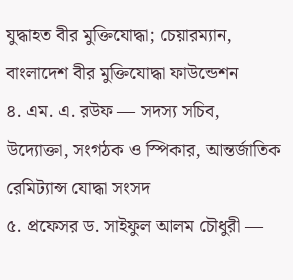যুদ্ধাহত বীর মুক্তিযোদ্ধা; চেয়ারম্যান, বাংলাদেশ বীর মুক্তিযোদ্ধা ফাউন্ডেশন
৪. এম. এ. রউফ — সদস্য সচিব, উদ্যোক্তা, সংগঠক ও স্পিকার, আন্তর্জাতিক রেমিট্যান্স যোদ্ধা সংসদ
৫. প্রফেসর ড. সাইফুল আলম চৌধুরী —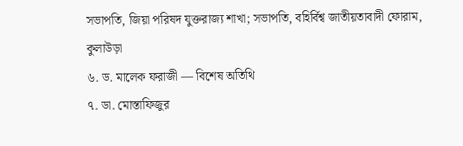সভাপতি, জিয়া পরিষদ যুক্তরাজ্য শাখা; সভাপতি, বহির্বিশ্ব জাতীয়তাবাদী ফোরাম, কুলাউড়া
৬. ড. মালেক ফরাজী — বিশেষ অতিথি
৭. ডা. মোস্তাফিজুর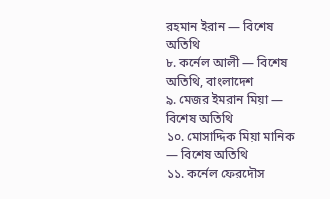রহমান ইরান — বিশেষ অতিথি
৮. কর্নেল আলী — বিশেষ অতিথি, বাংলাদেশ
৯. মেজর ইমরান মিয়া — বিশেষ অতিথি
১০. মোসাদ্দিক মিয়া মানিক — বিশেষ অতিথি
১১. কর্নেল ফেরদৌস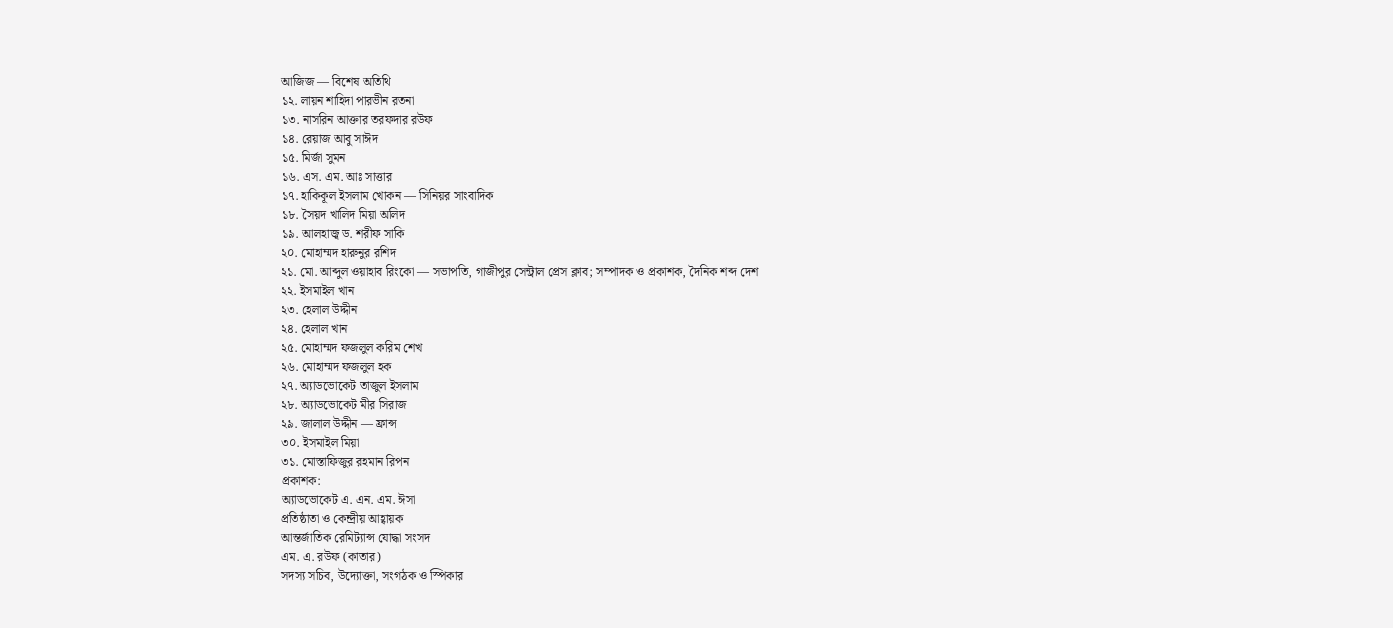আজিজ — বিশেষ অতিথি
১২. লায়ন শাহিদা পারভীন রতনা
১৩. নাসরিন আক্তার তরফদার রউফ
১৪. রেয়াজ আবু সাঈদ
১৫. মির্জা সুমন
১৬. এস. এম. আঃ সাত্তার
১৭. হাকিকূল ইসলাম খোকন — সিনিয়র সাংবাদিক
১৮. সৈয়দ খালিদ মিয়া অলিদ
১৯. আলহাজ্ব ড. শরীফ সাকি
২০. মোহাম্মদ হারুনুর রশিদ
২১. মো. আব্দুল ওয়াহাব রিংকো — সভাপতি, গাজীপুর সেন্ট্রাল প্রেস ক্লাব; সম্পাদক ও প্রকাশক, দৈনিক শব্দ দেশ
২২. ইসমাইল খান
২৩. হেলাল উদ্দীন
২৪. হেলাল খান
২৫. মোহাম্মদ ফজলুল করিম শেখ
২৬. মোহাম্মদ ফজলুল হক
২৭. অ্যাডভোকেট তাজুল ইসলাম
২৮. অ্যাডভোকেট মীর সিরাজ
২৯. জালাল উদ্দীন — ফ্রান্স
৩০. ইসমাইল মিয়া
৩১. মোস্তাফিজুর রহমান রিপন
প্রকাশক:
অ্যাডভোকেট এ. এন. এম. ঈসা
প্রতিষ্ঠাতা ও কেন্দ্রীয় আহ্বায়ক
আন্তর্জাতিক রেমিট্যান্স যোদ্ধা সংসদ
এম. এ. রউফ (কাতার)
সদস্য সচিব, উদ্যোক্তা, সংগঠক ও স্পিকার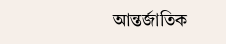আন্তর্জাতিক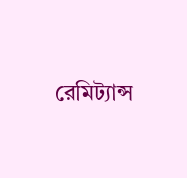রেমিট্যান্স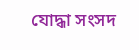যোদ্ধা সংসদ